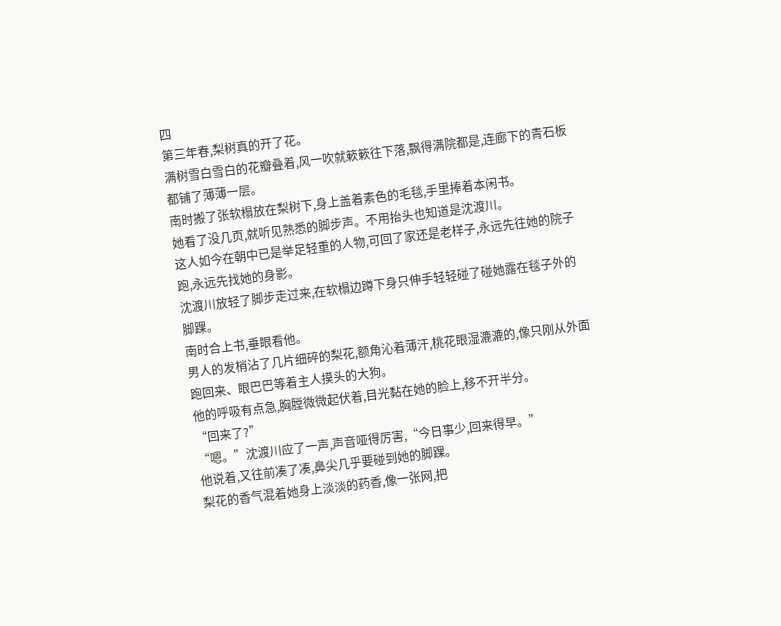四
第三年春,梨树真的开了花。
满树雪白雪白的花瓣叠着,风一吹就簌簌往下落,飘得满院都是,连廊下的青石板都铺了薄薄一层。
南时搬了张软榻放在梨树下,身上盖着素色的毛毯,手里捧着本闲书。
她看了没几页,就听见熟悉的脚步声。不用抬头也知道是沈渡川。
这人如今在朝中已是举足轻重的人物,可回了家还是老样子,永远先往她的院子跑,永远先找她的身影。
沈渡川放轻了脚步走过来,在软榻边蹲下身只伸手轻轻碰了碰她露在毯子外的脚踝。
南时合上书,垂眼看他。
男人的发梢沾了几片细碎的梨花,额角沁着薄汗,桃花眼湿漉漉的,像只刚从外面跑回来、眼巴巴等着主人摸头的大狗。
他的呼吸有点急,胸膛微微起伏着,目光黏在她的脸上,移不开半分。
“回来了?”
“嗯。”沈渡川应了一声,声音哑得厉害,“今日事少,回来得早。”
他说着,又往前凑了凑,鼻尖几乎要碰到她的脚踝。
梨花的香气混着她身上淡淡的药香,像一张网,把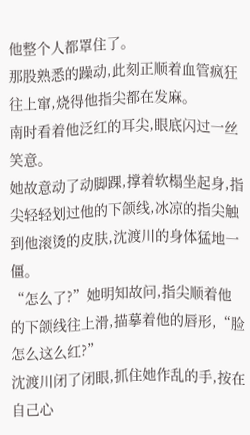他整个人都罩住了。
那股熟悉的躁动,此刻正顺着血管疯狂往上窜,烧得他指尖都在发麻。
南时看着他泛红的耳尖,眼底闪过一丝笑意。
她故意动了动脚踝,撑着软榻坐起身,指尖轻轻划过他的下颌线,冰凉的指尖触到他滚烫的皮肤,沈渡川的身体猛地一僵。
“怎么了?”她明知故问,指尖顺着他的下颌线往上滑,描摹着他的唇形,“脸怎么这么红?”
沈渡川闭了闭眼,抓住她作乱的手,按在自己心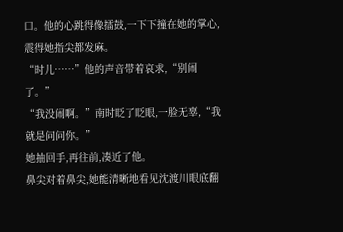口。他的心跳得像擂鼓,一下下撞在她的掌心,震得她指尖都发麻。
“时儿……”他的声音带着哀求,“别闹了。”
“我没闹啊。”南时眨了眨眼,一脸无辜,“我就是问问你。”
她抽回手,再往前,凑近了他。
鼻尖对着鼻尖,她能清晰地看见沈渡川眼底翻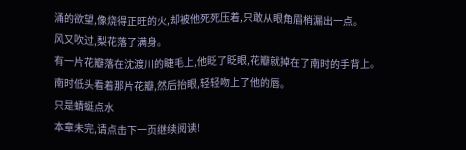涌的欲望,像烧得正旺的火,却被他死死压着,只敢从眼角眉梢漏出一点。
风又吹过,梨花落了满身。
有一片花瓣落在沈渡川的睫毛上,他眨了眨眼,花瓣就掉在了南时的手背上。
南时低头看着那片花瓣,然后抬眼,轻轻吻上了他的唇。
只是蜻蜓点水
本章未完,请点击下一页继续阅读!